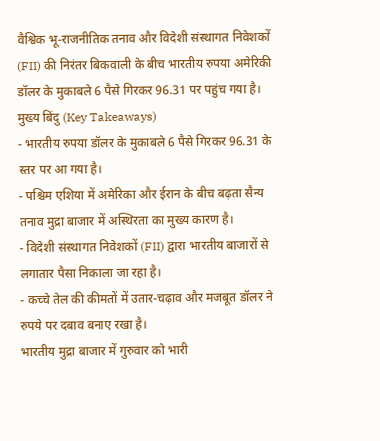वैश्विक भू-राजनीतिक तनाव और विदेशी संस्थागत निवेशकों (FII) की निरंतर बिकवाली के बीच भारतीय रुपया अमेरिकी डॉलर के मुकाबले 6 पैसे गिरकर 96.31 पर पहुंच गया है।
मुख्य बिंदु (Key Takeaways)
- भारतीय रुपया डॉलर के मुकाबले 6 पैसे गिरकर 96.31 के स्तर पर आ गया है।
- पश्चिम एशिया में अमेरिका और ईरान के बीच बढ़ता सैन्य तनाव मुद्रा बाजार में अस्थिरता का मुख्य कारण है।
- विदेशी संस्थागत निवेशकों (FII) द्वारा भारतीय बाजारों से लगातार पैसा निकाला जा रहा है।
- कच्चे तेल की कीमतों में उतार-चढ़ाव और मजबूत डॉलर ने रुपये पर दबाव बनाए रखा है।
भारतीय मुद्रा बाजार में गुरुवार को भारी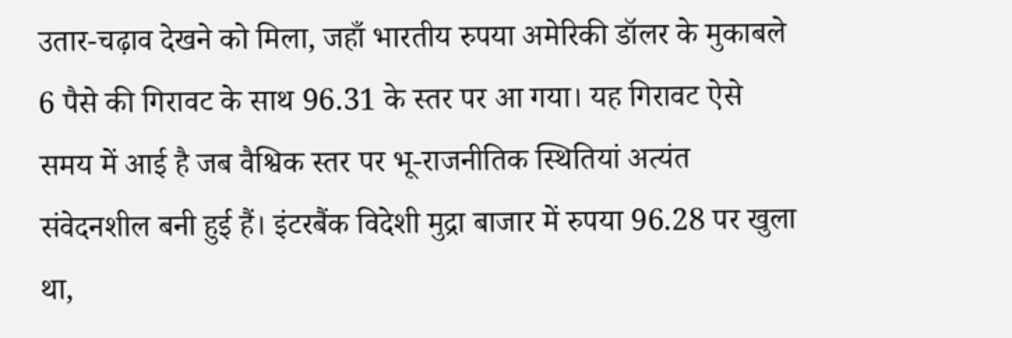उतार-चढ़ाव देखने को मिला, जहाँ भारतीय रुपया अमेरिकी डॉलर के मुकाबले 6 पैसे की गिरावट के साथ 96.31 के स्तर पर आ गया। यह गिरावट ऐसे समय में आई है जब वैश्विक स्तर पर भू-राजनीतिक स्थितियां अत्यंत संवेदनशील बनी हुई हैं। इंटरबैंक विदेशी मुद्रा बाजार में रुपया 96.28 पर खुला था,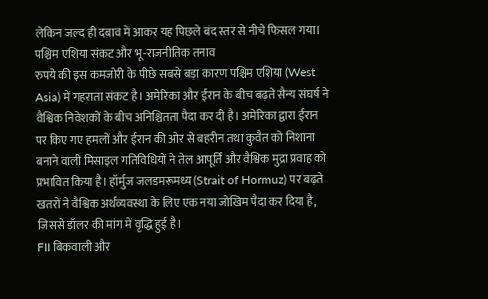लेकिन जल्द ही दबाव में आकर यह पिछले बंद स्तर से नीचे फिसल गया।
पश्चिम एशिया संकट और भू-राजनीतिक तनाव
रुपये की इस कमजोरी के पीछे सबसे बड़ा कारण पश्चिम एशिया (West Asia) में गहराता संकट है। अमेरिका और ईरान के बीच बढ़ते सैन्य संघर्ष ने वैश्विक निवेशकों के बीच अनिश्चितता पैदा कर दी है। अमेरिका द्वारा ईरान पर किए गए हमलों और ईरान की ओर से बहरीन तथा कुवैत को निशाना बनाने वाली मिसाइल गतिविधियों ने तेल आपूर्ति और वैश्विक मुद्रा प्रवाह को प्रभावित किया है। हॉर्मुज जलडमरूमध्य (Strait of Hormuz) पर बढ़ते खतरों ने वैश्विक अर्थव्यवस्था के लिए एक नया जोखिम पैदा कर दिया है, जिससे डॉलर की मांग में वृद्धि हुई है।
FII बिकवाली और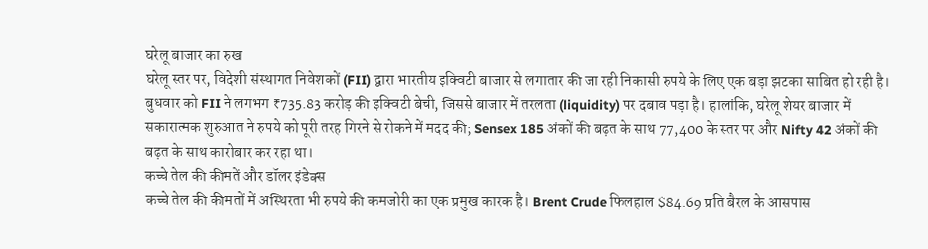घरेलू बाजार का रुख
घरेलू स्तर पर, विदेशी संस्थागत निवेशकों (FII) द्वारा भारतीय इक्विटी बाजार से लगातार की जा रही निकासी रुपये के लिए एक बड़ा झटका साबित हो रही है। बुधवार को FII ने लगभग ₹735.83 करोड़ की इक्विटी बेची, जिससे बाजार में तरलता (liquidity) पर दबाव पड़ा है। हालांकि, घरेलू शेयर बाजार में सकारात्मक शुरुआत ने रुपये को पूरी तरह गिरने से रोकने में मदद की; Sensex 185 अंकों की बढ़त के साथ 77,400 के स्तर पर और Nifty 42 अंकों की बढ़त के साथ कारोबार कर रहा था।
कच्चे तेल की कीमतें और डॉलर इंडेक्स
कच्चे तेल की कीमतों में अस्थिरता भी रुपये की कमजोरी का एक प्रमुख कारक है। Brent Crude फिलहाल $84.69 प्रति बैरल के आसपास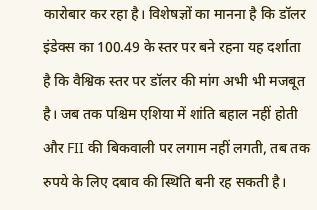कारोबार कर रहा है। विशेषज्ञों का मानना है कि डॉलर इंडेक्स का 100.49 के स्तर पर बने रहना यह दर्शाता है कि वैश्विक स्तर पर डॉलर की मांग अभी भी मजबूत है। जब तक पश्चिम एशिया में शांति बहाल नहीं होती और FII की बिकवाली पर लगाम नहीं लगती, तब तक रुपये के लिए दबाव की स्थिति बनी रह सकती है।